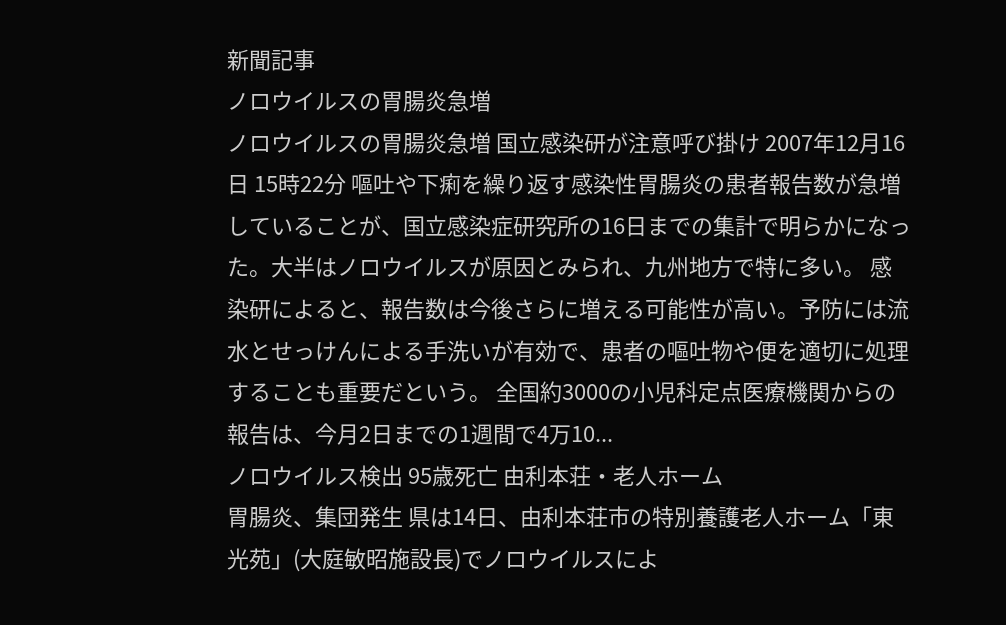新聞記事
ノロウイルスの胃腸炎急増
ノロウイルスの胃腸炎急増 国立感染研が注意呼び掛け 2007年12月16日 15時22分 嘔吐や下痢を繰り返す感染性胃腸炎の患者報告数が急増していることが、国立感染症研究所の16日までの集計で明らかになった。大半はノロウイルスが原因とみられ、九州地方で特に多い。 感染研によると、報告数は今後さらに増える可能性が高い。予防には流水とせっけんによる手洗いが有効で、患者の嘔吐物や便を適切に処理することも重要だという。 全国約3000の小児科定点医療機関からの報告は、今月2日までの1週間で4万10...
ノロウイルス検出 95歳死亡 由利本荘・老人ホーム
胃腸炎、集団発生 県は14日、由利本荘市の特別養護老人ホーム「東光苑」(大庭敏昭施設長)でノロウイルスによ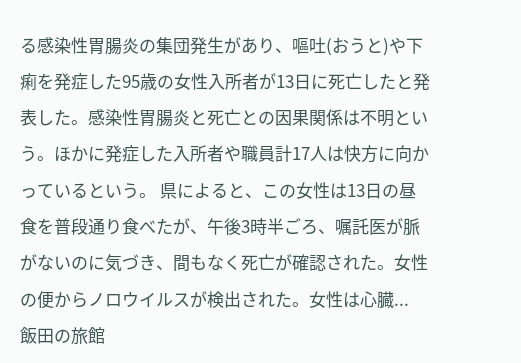る感染性胃腸炎の集団発生があり、嘔吐(おうと)や下痢を発症した95歳の女性入所者が13日に死亡したと発表した。感染性胃腸炎と死亡との因果関係は不明という。ほかに発症した入所者や職員計17人は快方に向かっているという。 県によると、この女性は13日の昼食を普段通り食べたが、午後3時半ごろ、嘱託医が脈がないのに気づき、間もなく死亡が確認された。女性の便からノロウイルスが検出された。女性は心臓...
飯田の旅館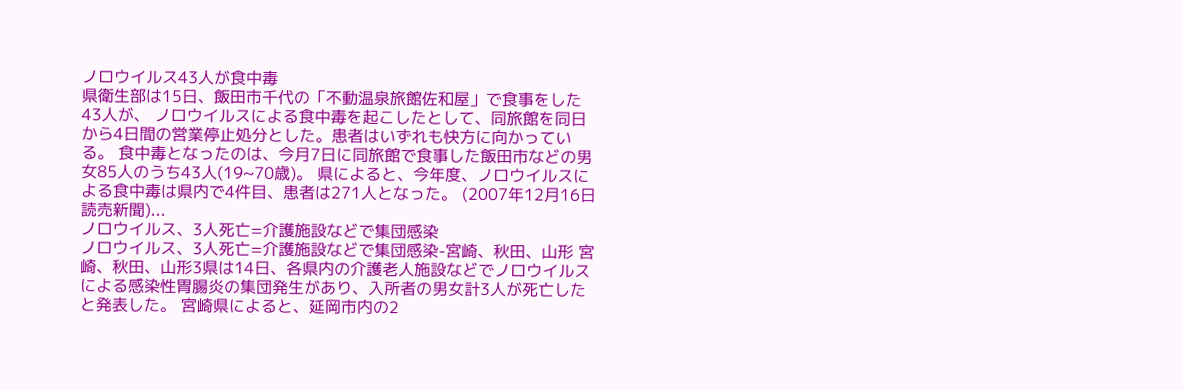ノロウイルス43人が食中毒
県衛生部は15日、飯田市千代の「不動温泉旅館佐和屋」で食事をした43人が、 ノロウイルスによる食中毒を起こしたとして、同旅館を同日から4日間の営業停止処分とした。患者はいずれも快方に向かっている。 食中毒となったのは、今月7日に同旅館で食事した飯田市などの男女85人のうち43人(19~70歳)。 県によると、今年度、ノロウイルスによる食中毒は県内で4件目、患者は271人となった。 (2007年12月16日 読売新聞)...
ノロウイルス、3人死亡=介護施設などで集団感染
ノロウイルス、3人死亡=介護施設などで集団感染-宮崎、秋田、山形 宮崎、秋田、山形3県は14日、各県内の介護老人施設などでノロウイルスによる感染性胃腸炎の集団発生があり、入所者の男女計3人が死亡したと発表した。 宮崎県によると、延岡市内の2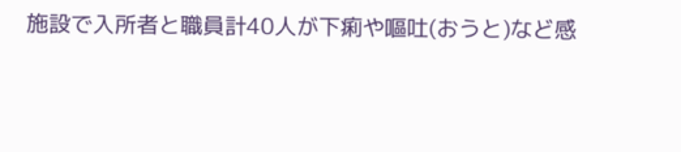施設で入所者と職員計40人が下痢や嘔吐(おうと)など感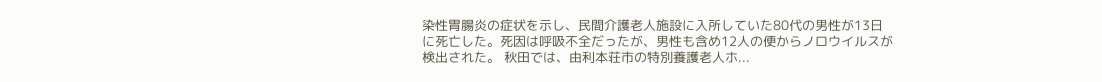染性胃腸炎の症状を示し、民間介護老人施設に入所していた80代の男性が13日に死亡した。死因は呼吸不全だったが、男性も含め12人の便からノロウイルスが検出された。 秋田では、由利本荘市の特別養護老人ホ...